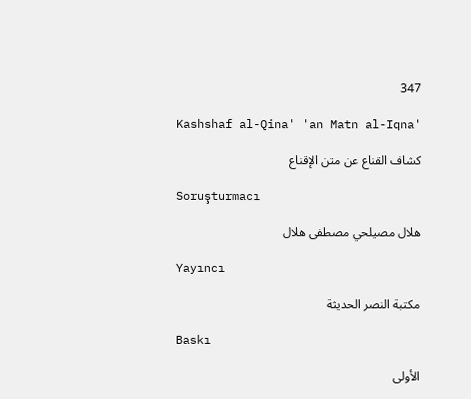347

Kashshaf al-Qina' 'an Matn al-Iqna'

كشاف القناع عن متن الإقناع

Soruşturmacı

هلال مصيلحي مصطفى هلال

Yayıncı

مكتبة النصر الحديثة

Baskı

الأولى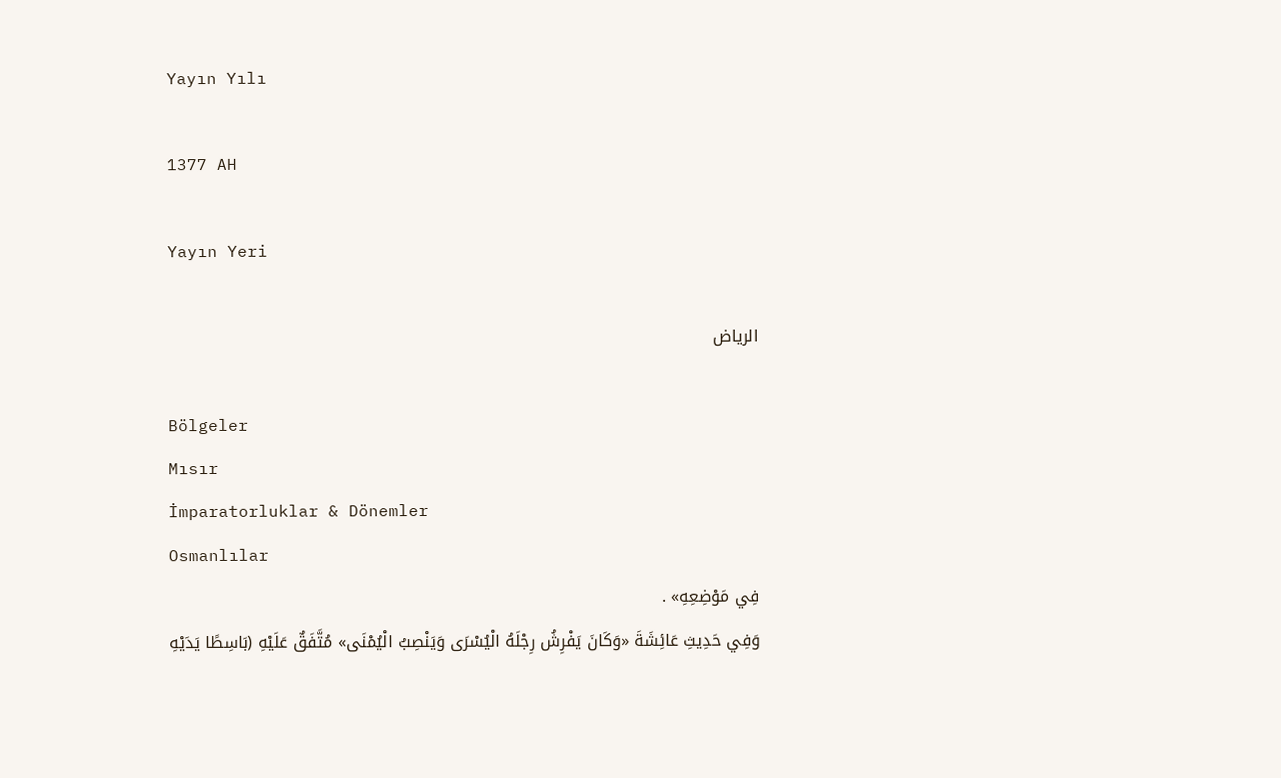Yayın Yılı

1377 AH

Yayın Yeri

الرياض

Bölgeler
Mısır
İmparatorluklar & Dönemler
Osmanlılar
فِي مَوْضِعِهِ» .
وَفِي حَدِيثِ عَائِشَةَ «وَكَانَ يَفْرِشُ رِجْلَهُ الْيُسْرَى وَيَنْصِبُ الْيُمْنَى» مُتَّفَقٌ عَلَيْهِ (بَاسِطًا يَدَيْهِ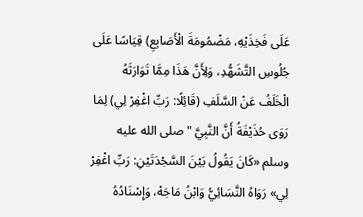عَلَى فَخِذَيْهِ، مَضْمُومَةَ الْأَصَابِعِ) قِيَاسًا عَلَى جُلُوسِ التَّشَهُّدِ، وَلِأَنَّ هَذَا مِمَّا تَوَارَثَهُ الْخَلَفُ عَنْ السَّلَفِ (قَائِلًا: رَبِّ اغْفِرْ لِي) لِمَا رَوَى حُذَيْفَةُ أَنَّ النَّبِيَّ " صلى الله عليه وسلم «كَانَ يَقُولُ بَيْنَ السَّجْدَتَيْنِ: رَبِّ اغْفِرْ لِي» رَوَاهُ النَّسَائِيُّ وَابْنُ مَاجَهْ، وَإِسْنَادُهُ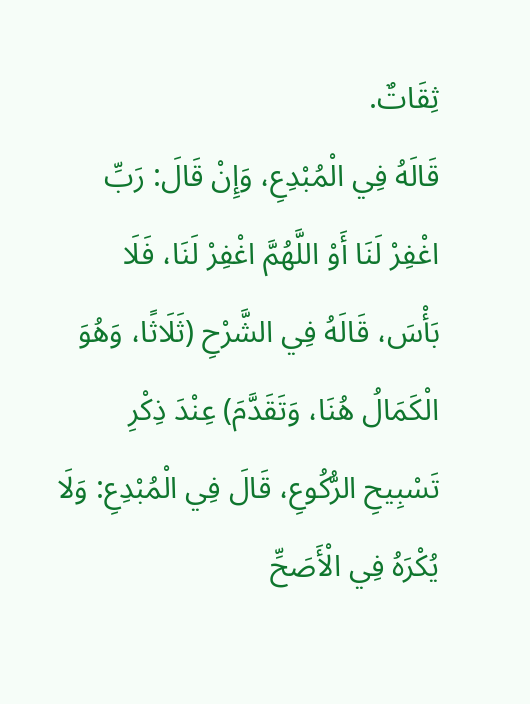ثِقَاتٌ.
قَالَهُ فِي الْمُبْدِعِ، وَإِنْ قَالَ: رَبِّ اغْفِرْ لَنَا أَوْ اللَّهُمَّ اغْفِرْ لَنَا، فَلَا بَأْسَ، قَالَهُ فِي الشَّرْحِ (ثَلَاثًا، وَهُوَ الْكَمَالُ هُنَا، وَتَقَدَّمَ) عِنْدَ ذِكْرِ تَسْبِيحِ الرُّكُوعِ، قَالَ فِي الْمُبْدِعِ: وَلَا يُكْرَهُ فِي الْأَصَحِّ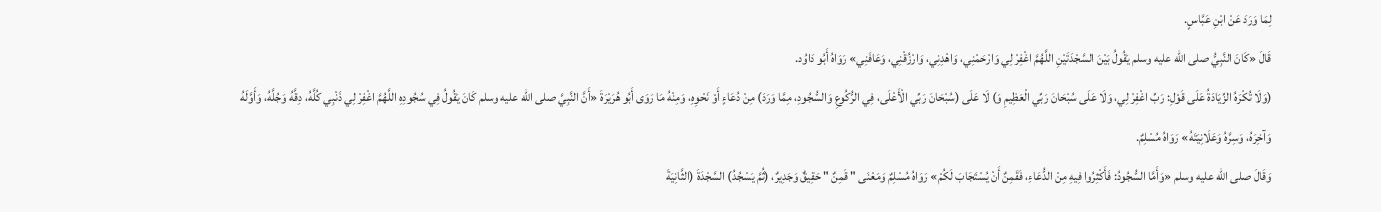لِمَا وَرَدَ عَنْ ابْنِ عَبَّاسٍ.
قَالَ «كَانَ النَّبِيُّ صلى الله عليه وسلم يَقُولُ بَيْنَ السَّجْدَتَيْنِ اللَّهُمَّ اغْفِرْ لِي وَارْحَمْنِي، وَاهْدِنِي، وَارْزُقْنِي، وَعَافَنِي» رَوَاهُ أَبُو دَاوُد.
(وَلَا تُكْرَهُ الزِّيَادَةُ عَلَى قَوْلِ: رَبِّ اغْفِرْ لِي، وَلَا عَلَى سُبْحَانَ رَبِّي الْعَظِيمِ وَ) لَا عَلَى (سُبْحَانَ رَبِّي الْأَعْلَى، فِي الرُّكُوعِ وَالسُّجُودِ، مِمَّا وَرَدَ) مِنْ دُعَاءٍ أَوْ نَحْوِهِ، وَمِنْهُ مَا رَوَى أَبُو هُرَيْرَةَ «أَنَّ النَّبِيَّ صلى الله عليه وسلم كَانَ يَقُولُ فِي سُجُودِهِ اللَّهُمَّ اغْفِرْ لِي ذَنْبِي كُلَّهُ، دِقَّهُ وَجُلَّهُ، وَأَوَّلَهُ وَآخِرَهُ، وَسِرَّهُ وَعَلَانِيَتَهُ» رَوَاهُ مُسْلِمٌ.
وَقَالَ صلى الله عليه وسلم «وَأَمَّا السُّجُودُ: فَأَكْثِرُوا فِيهِ مِنْ الدُّعَاءِ، فَقَمِنٌ أَنْ يُسْتَجَابَ لَكُمْ» رَوَاهُ مُسْلِمٌ وَمَعْنَى " قَمِنٌ " حَقِيقٌ وَجَدِيرٌ، (ثُمَّ يَسْجُدُ) السَّجْدَةَ (الثَّانِيَةَ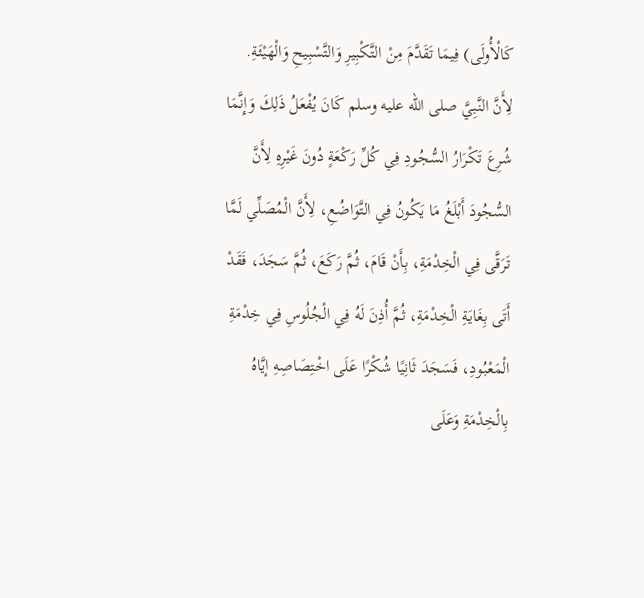كَالْأُولَى) فِيمَا تَقَدَّمَ مِنْ التَّكْبِيرِ وَالتَّسْبِيحِ وَالْهَيْئَةِ.
لِأَنَّ النَّبِيَّ صلى الله عليه وسلم كَانَ يُفْعَلُ ذَلِكَ وَإِنَّمَا شُرِعَ تَكْرَارُ السُّجُودِ فِي كُلِّ رَكْعَةٍ دُونَ غَيْرِهِ لِأَنَّ السُّجُودَ أَبْلَغُ مَا يَكُونُ فِي التَّوَاضُعِ، لِأَنَّ الْمُصَلِّي لَمَّا تَرَقَّى فِي الْخِدْمَةِ، بِأَنْ قَامَ، ثُمَّ رَكَعَ، ثُمَّ سَجَدَ، فَقَدْ أَتَى بِغَايَةِ الْخِدْمَةِ، ثُمَّ أُذِنَ لَهُ فِي الْجُلُوسِ فِي خِدْمَةِ الْمَعْبُودِ، فَسَجَدَ ثَانِيًا شُكْرًا عَلَى اخْتِصَاصِهِ إيَّاهُ بِالْخِدْمَةِ وَعَلَى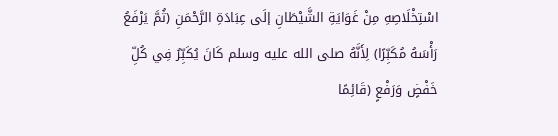اسْتِخْلَاصِهِ مِنْ غَوَايَةِ الشَّيْطَانِ إلَى عِبَادَةِ الرَّحْمَنِ (ثُمَّ يَرْفَعُ رَأْسَهُ مُكَبِّرًا) لِأَنَّهُ صلى الله عليه وسلم كَانَ يُكَبِّرُ فِي كُلِّ خَفْضٍ وَرَفْعٍ (قَائِمًا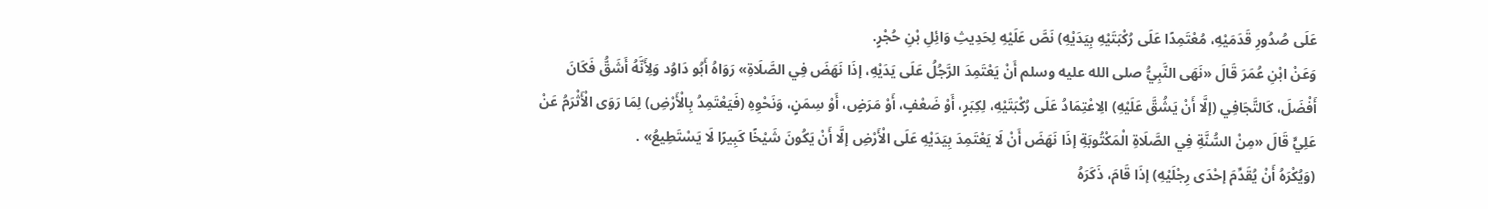عَلَى صُدُورِ قَدَمَيْهِ، مُعْتَمِدًا عَلَى رُكْبَتَيْهِ بِيَدَيْهِ) نَصَّ عَلَيْهِ لِحَدِيثِ وَائِلِ بْنِ حُجْرٍ.
وَعَنْ ابْنِ عُمَرَ قَالَ «نَهَى النَّبِيُّ صلى الله عليه وسلم أَنْ يَعْتَمِدَ الرَّجُلُ عَلَى يَدَيْهِ، إذَا نَهَضَ فِي الصَّلَاةِ» رَوَاهُ أَبُو دَاوُد وَلِأَنَّهُ أَشَقُّ فَكَانَ أَفْضَلَ، كَالتَّجَافِي (إلَّا أَنْ يَشُقَّ عَلَيْهِ) الِاعْتِمَادُ عَلَى رُكْبَتَيْهِ، لِكِبَرٍ، أَوْ ضَعْفٍ، أَوْ مَرَضٍ، أَوْ سِمَنٍ، وَنَحْوِهِ (فَيَعْتَمِدُ بِالْأَرْضِ) لِمَا رَوَى الْأَثْرَمُ عَنْ عَلِيٍّ قَالَ «مِنْ السُّنَّةِ فِي الصَّلَاةِ الْمَكْتُوبَةِ إذَا نَهَضَ أَنْ لَا يَعْتَمِدَ بِيَدَيْهِ عَلَى الْأَرْضِ إلَّا أَنْ يَكُونَ شَيْخًا كَبِيرًا لَا يَسْتَطِيعُ» .
(وَيُكْرَهُ أَنْ يُقَدِّمَ إحْدَى رِجْلَيْهِ) إذَا قَامَ، ذَكَرَهُ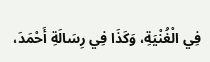فِي الْغُنْيَةِ، وَكَذَا فِي رِسَالَةِ أَحْمَدَ،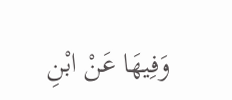وَفِيهَا عَنْ ابْنِ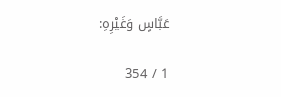عَبَّاسٍ وَغَيْرِهِ:

1 / 354